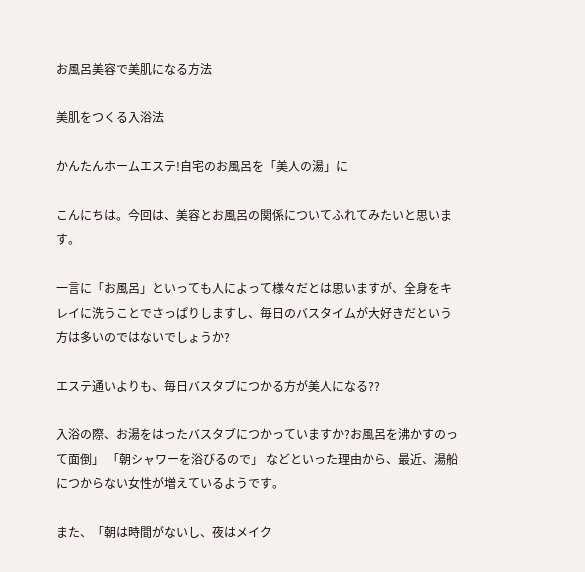お風呂美容で美肌になる方法

美肌をつくる入浴法

かんたんホームエステ!自宅のお風呂を「美人の湯」に

こんにちは。今回は、美容とお風呂の関係についてふれてみたいと思います。

一言に「お風呂」といっても人によって様々だとは思いますが、全身をキレイに洗うことでさっぱりしますし、毎日のバスタイムが大好きだという方は多いのではないでしょうか?

エステ通いよりも、毎日バスタブにつかる方が美人になる??

入浴の際、お湯をはったバスタブにつかっていますか?お風呂を沸かすのって面倒」 「朝シャワーを浴びるので」 などといった理由から、最近、湯船につからない女性が増えているようです。

また、「朝は時間がないし、夜はメイク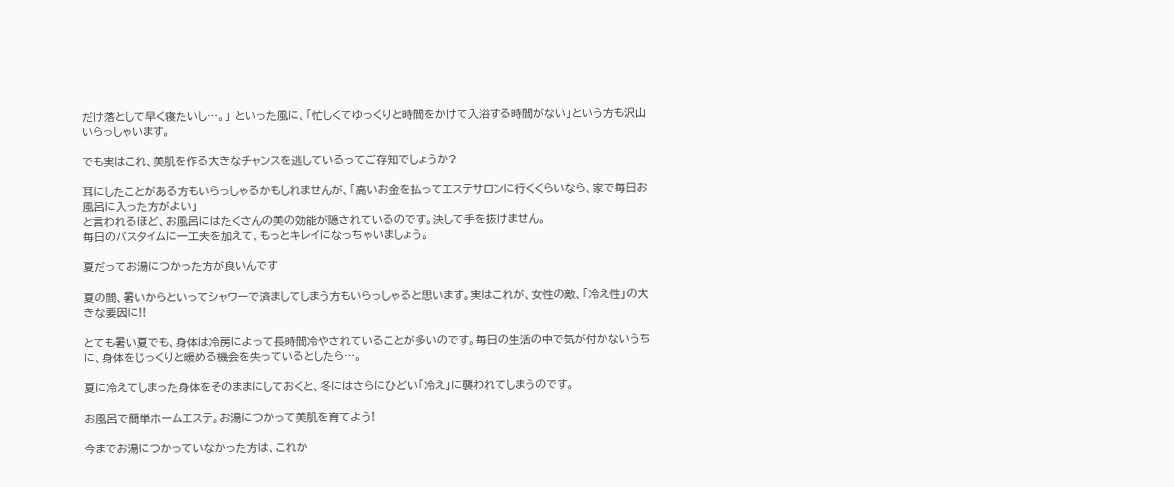だけ落として早く寝たいし…。」 といった風に、「忙しくてゆっくりと時間をかけて入浴する時間がない」という方も沢山いらっしゃいます。

でも実はこれ、美肌を作る大きなチャンスを逃しているってご存知でしょうか?

耳にしたことがある方もいらっしゃるかもしれませんが、「高いお金を払ってエステサロンに行くくらいなら、家で毎日お風呂に入った方がよい」
と言われるほど、お風呂にはたくさんの美の効能が隠されているのです。決して手を抜けません。
毎日のバスタイムに一工夫を加えて、もっとキレイになっちゃいましょう。

夏だってお湯につかった方が良いんです

夏の間、暑いからといってシャワーで済ましてしまう方もいらっしゃると思います。実はこれが、女性の敵、「冷え性」の大きな要因に!!

とても暑い夏でも、身体は冷房によって長時間冷やされていることが多いのです。毎日の生活の中で気が付かないうちに、身体をじっくりと暖める機会を失っているとしたら…。

夏に冷えてしまった身体をそのままにしておくと、冬にはさらにひどい「冷え」に襲われてしまうのです。

お風呂で簡単ホームエステ。お湯につかって美肌を育てよう!

今までお湯につかっていなかった方は、これか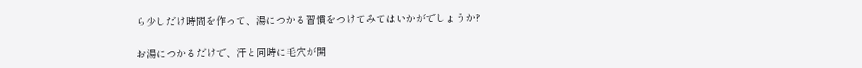ら少しだけ時間を作って、湯につかる習慣をつけてみてはいかがでしょうか?

お湯につかるだけで、汗と同時に毛穴が開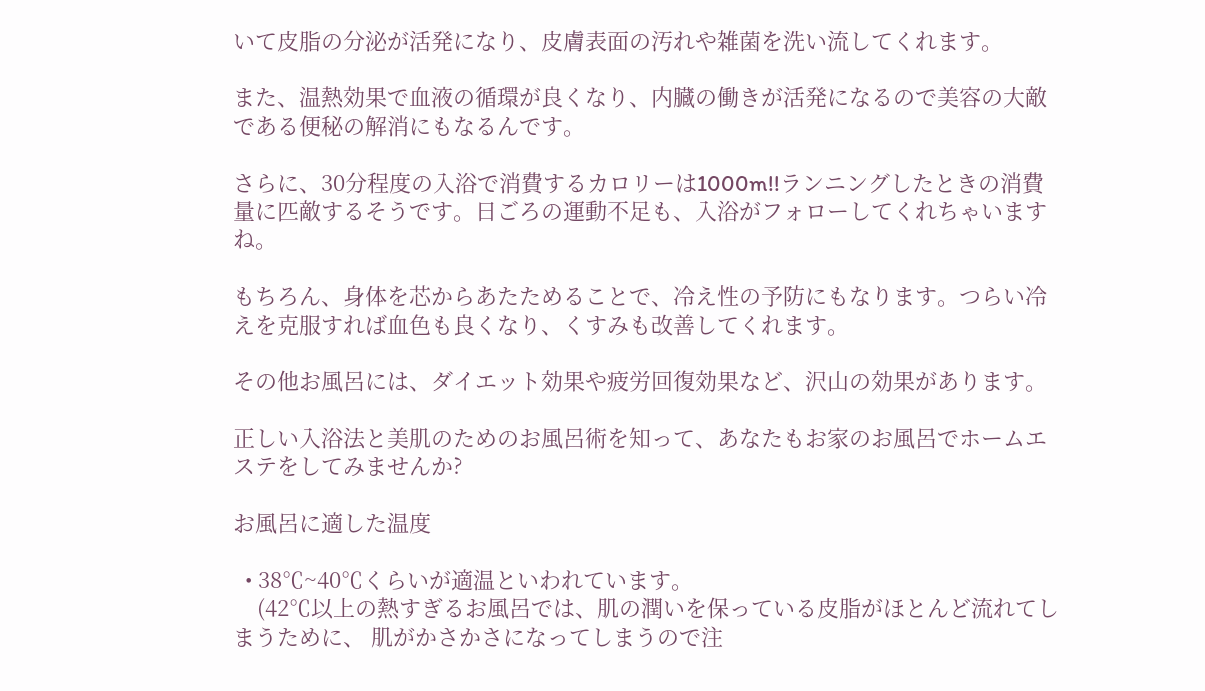いて皮脂の分泌が活発になり、皮膚表面の汚れや雑菌を洗い流してくれます。

また、温熱効果で血液の循環が良くなり、内臓の働きが活発になるので美容の大敵である便秘の解消にもなるんです。

さらに、30分程度の入浴で消費するカロリーは1000m!!ランニングしたときの消費量に匹敵するそうです。日ごろの運動不足も、入浴がフォローしてくれちゃいますね。

もちろん、身体を芯からあたためることで、冷え性の予防にもなります。つらい冷えを克服すれば血色も良くなり、くすみも改善してくれます。

その他お風呂には、ダイエット効果や疲労回復効果など、沢山の効果があります。

正しい入浴法と美肌のためのお風呂術を知って、あなたもお家のお風呂でホームエステをしてみませんか?

お風呂に適した温度

  • 38℃~40℃くらいが適温といわれています。
    (42℃以上の熱すぎるお風呂では、肌の潤いを保っている皮脂がほとんど流れてしまうために、 肌がかさかさになってしまうので注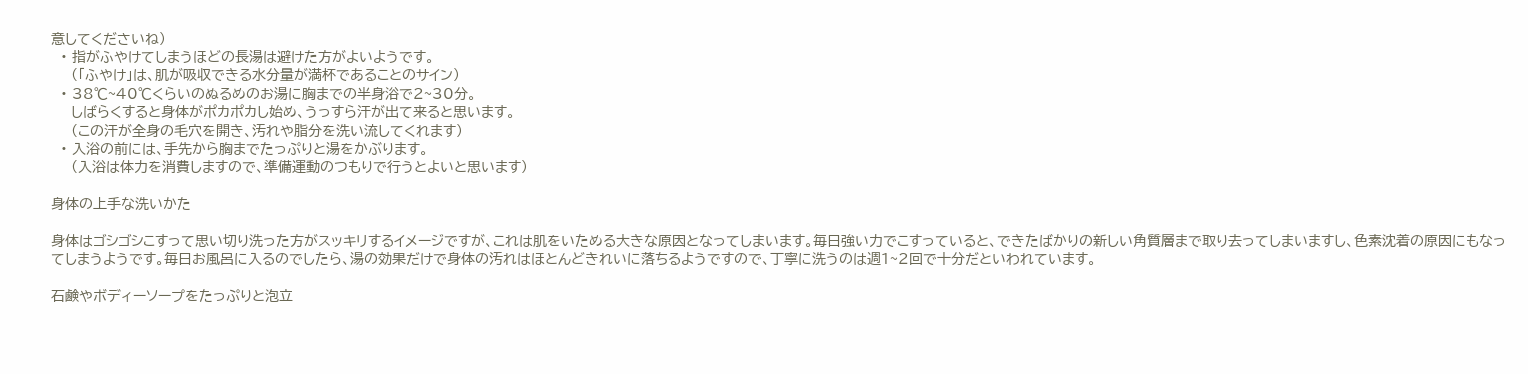意してくださいね)
  • 指がふやけてしまうほどの長湯は避けた方がよいようです。
    (「ふやけ」は、肌が吸収できる水分量が満杯であることのサイン)
  • 38℃~40℃くらいのぬるめのお湯に胸までの半身浴で2~30分。
    しばらくすると身体がポカポカし始め、うっすら汗が出て来ると思います。
    (この汗が全身の毛穴を開き、汚れや脂分を洗い流してくれます)
  • 入浴の前には、手先から胸までたっぷりと湯をかぶります。
    (入浴は体力を消費しますので、準備運動のつもりで行うとよいと思います)

身体の上手な洗いかた

身体はゴシゴシこすって思い切り洗った方がスッキリするイメージですが、これは肌をいためる大きな原因となってしまいます。毎日強い力でこすっていると、できたばかりの新しい角質層まで取り去ってしまいますし、色素沈着の原因にもなってしまうようです。毎日お風呂に入るのでしたら、湯の効果だけで身体の汚れはほとんどきれいに落ちるようですので、丁寧に洗うのは週1~2回で十分だといわれています。

石鹸やボディーソープをたっぷりと泡立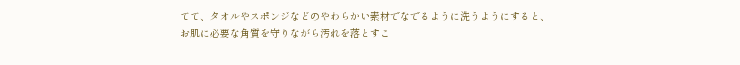てて、タオルやスポンジなどのやわらかい素材でなでるように洗うようにすると、お肌に必要な角質を守りながら汚れを落とすこ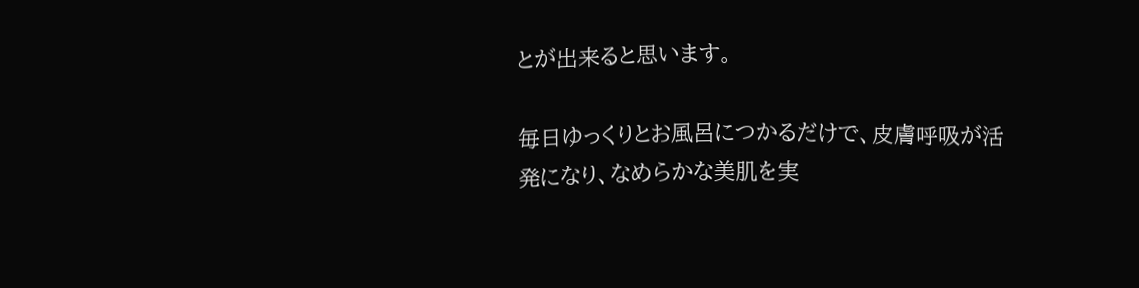とが出来ると思います。

毎日ゆっくりとお風呂につかるだけで、皮膚呼吸が活発になり、なめらかな美肌を実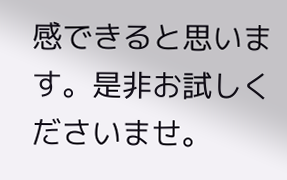感できると思います。是非お試しくださいませ。